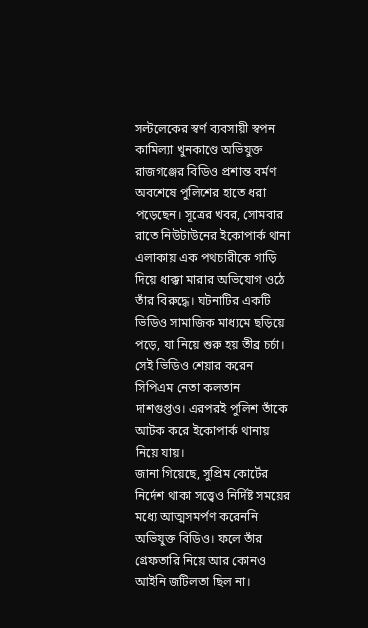সল্টলেকের স্বর্ণ ব্যবসায়ী স্বপন কামিল্যা খুনকাণ্ডে অভিযুক্ত রাজগঞ্জের বিডিও প্রশান্ত বর্মণ অবশেষে পুলিশের হাতে ধরা পড়েছেন। সূত্রের খবর, সোমবার রাতে নিউটাউনের ইকোপার্ক থানা এলাকায় এক পথচারীকে গাড়ি দিয়ে ধাক্কা মারার অভিযোগ ওঠে তাঁর বিরুদ্ধে। ঘটনাটির একটি ভিডিও সামাজিক মাধ্যমে ছড়িয়ে পড়ে, যা নিয়ে শুরু হয় তীব্র চর্চা। সেই ভিডিও শেয়ার করেন সিপিএম নেতা কলতান দাশগুপ্তও। এরপরই পুলিশ তাঁকে আটক করে ইকোপার্ক থানায় নিয়ে যায়।
জানা গিয়েছে, সুপ্রিম কোর্টের নির্দেশ থাকা সত্ত্বেও নির্দিষ্ট সময়ের মধ্যে আত্মসমর্পণ করেননি অভিযুক্ত বিডিও। ফলে তাঁর গ্রেফতারি নিয়ে আর কোনও আইনি জটিলতা ছিল না।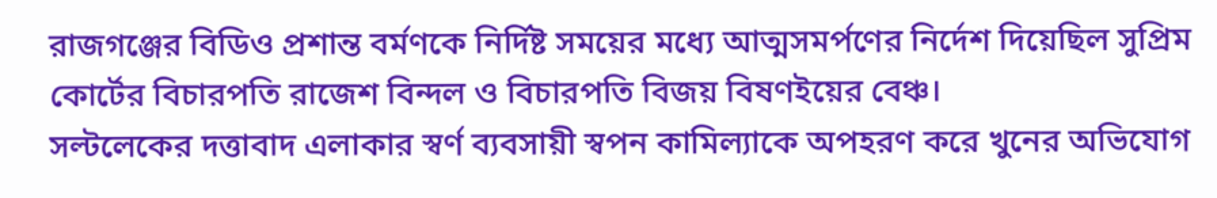রাজগঞ্জের বিডিও প্রশান্ত বর্মণকে নির্দিষ্ট সময়ের মধ্যে আত্মসমর্পণের নির্দেশ দিয়েছিল সুপ্রিম কোর্টের বিচারপতি রাজেশ বিন্দল ও বিচারপতি বিজয় বিষণইয়ের বেঞ্চ।
সল্টলেকের দত্তাবাদ এলাকার স্বর্ণ ব্যবসায়ী স্বপন কামিল্যাকে অপহরণ করে খুনের অভিযোগ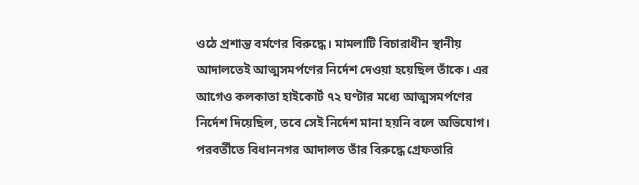ওঠে প্রশান্ত বর্মণের বিরুদ্ধে। মামলাটি বিচারাধীন স্থানীয় আদালতেই আত্মসমর্পণের নির্দেশ দেওয়া হয়েছিল তাঁকে। এর আগেও কলকাতা হাইকোর্ট ৭২ ঘণ্টার মধ্যে আত্মসমর্পণের নির্দেশ দিয়েছিল, তবে সেই নির্দেশ মানা হয়নি বলে অভিযোগ।
পরবর্তীতে বিধাননগর আদালত তাঁর বিরুদ্ধে গ্রেফতারি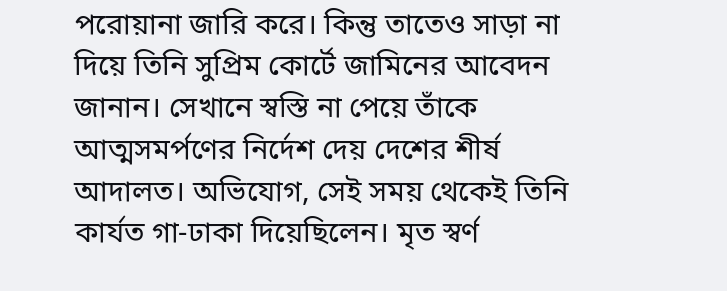পরোয়ানা জারি করে। কিন্তু তাতেও সাড়া না দিয়ে তিনি সুপ্রিম কোর্টে জামিনের আবেদন জানান। সেখানে স্বস্তি না পেয়ে তাঁকে আত্মসমর্পণের নির্দেশ দেয় দেশের শীর্ষ আদালত। অভিযোগ, সেই সময় থেকেই তিনি কার্যত গা-ঢাকা দিয়েছিলেন। মৃত স্বর্ণ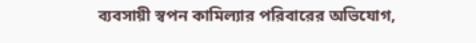ব্যবসায়ী স্বপন কামিল্যার পরিবারের অভিযোগ,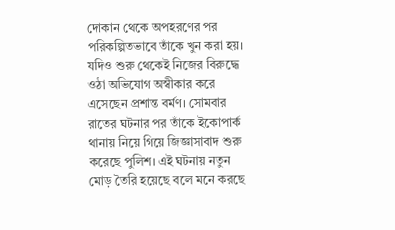দোকান থেকে অপহরণের পর পরিকল্পিতভাবে তাঁকে খুন করা হয়। যদিও শুরু থেকেই নিজের বিরুদ্ধে ওঠা অভিযোগ অস্বীকার করে এসেছেন প্রশান্ত বর্মণ। সোমবার রাতের ঘটনার পর তাঁকে ইকোপার্ক থানায় নিয়ে গিয়ে জিজ্ঞাসাবাদ শুরু করেছে পুলিশ। এই ঘটনায় নতুন মোড় তৈরি হয়েছে বলে মনে করছে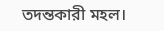তদন্তকারী মহল।